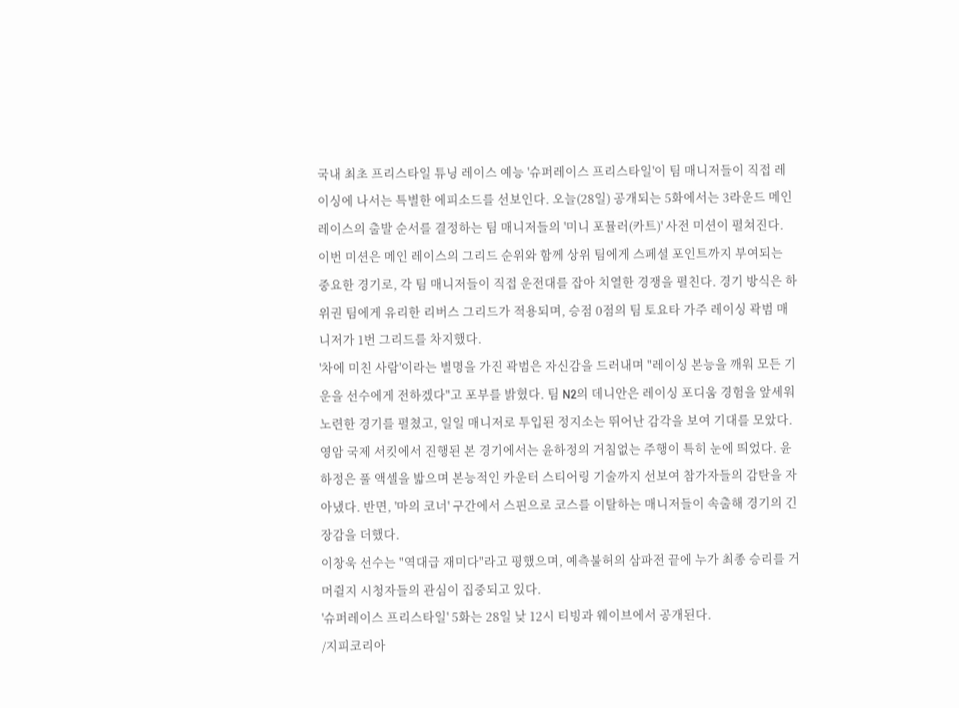국내 최초 프리스타일 튜닝 레이스 예능 '슈퍼레이스 프리스타일'이 팀 매니저들이 직접 레이싱에 나서는 특별한 에피소드를 선보인다. 오늘(28일) 공개되는 5화에서는 3라운드 메인 레이스의 출발 순서를 결정하는 팀 매니저들의 '미니 포뮬러(카트)' 사전 미션이 펼쳐진다.
이번 미션은 메인 레이스의 그리드 순위와 함께 상위 팀에게 스페셜 포인트까지 부여되는 중요한 경기로, 각 팀 매니저들이 직접 운전대를 잡아 치열한 경쟁을 펼친다. 경기 방식은 하위권 팀에게 유리한 리버스 그리드가 적용되며, 승점 0점의 팀 토요타 가주 레이싱 곽범 매니저가 1번 그리드를 차지했다.
'차에 미친 사람'이라는 별명을 가진 곽범은 자신감을 드러내며 "레이싱 본능을 깨워 모든 기운을 선수에게 전하겠다"고 포부를 밝혔다. 팀 N2의 데니안은 레이싱 포디움 경험을 앞세워 노련한 경기를 펼쳤고, 일일 매니저로 투입된 정지소는 뛰어난 감각을 보여 기대를 모았다.
영암 국제 서킷에서 진행된 본 경기에서는 윤하정의 거침없는 주행이 특히 눈에 띄었다. 윤하정은 풀 액셀을 밟으며 본능적인 카운터 스티어링 기술까지 선보여 참가자들의 감탄을 자아냈다. 반면, '마의 코너' 구간에서 스핀으로 코스를 이탈하는 매니저들이 속출해 경기의 긴장감을 더했다.
이창욱 선수는 "역대급 재미다"라고 평했으며, 예측불허의 삼파전 끝에 누가 최종 승리를 거머쥘지 시청자들의 관심이 집중되고 있다.
'슈퍼레이스 프리스타일' 5화는 28일 낮 12시 티빙과 웨이브에서 공개된다.
/지피코리아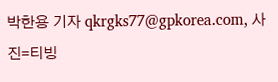박한용 기자 qkrgks77@gpkorea.com, 사진=티빙